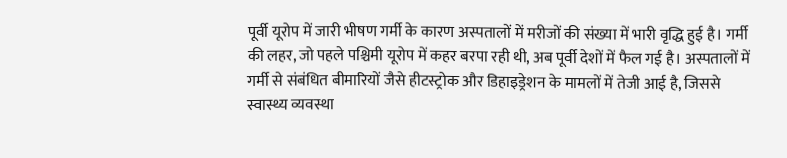पूर्वी यूरोप में जारी भीषण गर्मी के कारण अस्पतालों में मरीजों की संख्या में भारी वृद्धि हुई है। गर्मी की लहर, जो पहले पश्चिमी यूरोप में कहर बरपा रही थी, अब पूर्वी देशों में फैल गई है। अस्पतालों में गर्मी से संबंधित बीमारियों जैसे हीटस्ट्रोक और डिहाइड्रेशन के मामलों में तेजी आई है, जिससे स्वास्थ्य व्यवस्था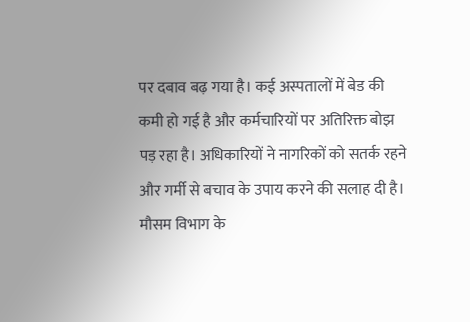पर दबाव बढ़ गया है। कई अस्पतालों में बेड की कमी हो गई है और कर्मचारियों पर अतिरिक्त बोझ पड़ रहा है। अधिकारियों ने नागरिकों को सतर्क रहने और गर्मी से बचाव के उपाय करने की सलाह दी है। मौसम विभाग के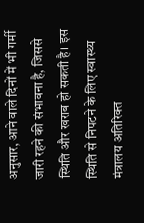अनुसार, आने वाले दिनों में भी गर्मी जारी रहने की संभावना है, जिससे स्थिति और खराब हो सकती है। इस स्थिति से निपटने के लिए स्वास्थ्य मंत्रालय अतिरिक्त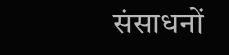संसाधनों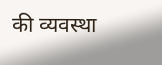की व्यवस्था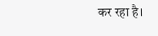कर रहा है।